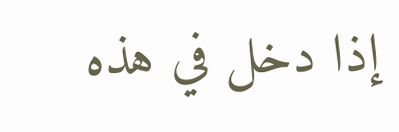إذا دخل في هذه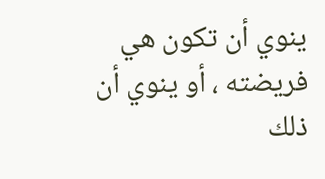ينوي أن تكون هي فريضته ، أو ينوي أن ذلك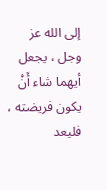إلى الله عز وجل ، يجعل أيهما شاء أَنْ يكون فريضته ، فليعد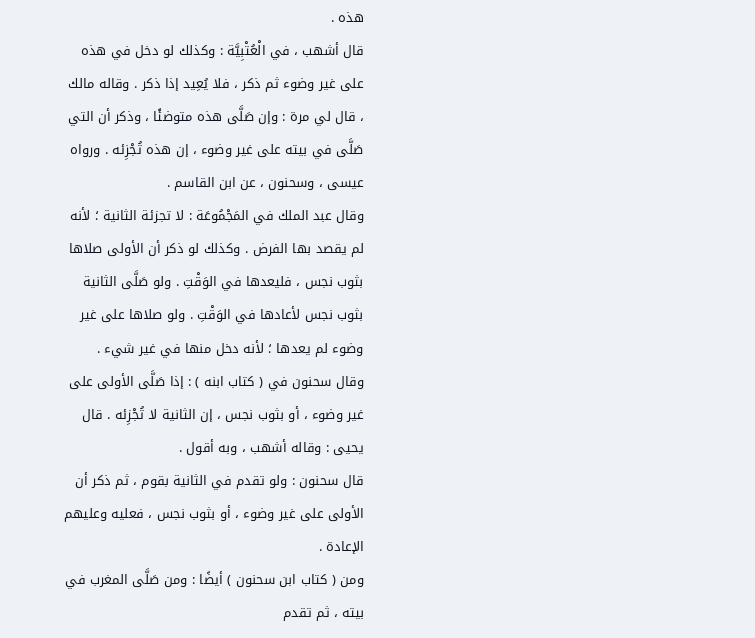هذه .
قال أشهب ، في الْعُتْبِيَّة : وكذلك لو دخل في هذه على غير وضوء ثم ذكر ، فلا يُعِيد إذا ذكر . وقاله مالك ، قال لي مرة : وإن صَلَّى هذه متوضئًا ، وذكر أن التي صَلَّى في بيته على غير وضوء ، إن هذه تُجْزِئه . ورواه عيسى ، وسحنون ، عن ابن القاسم .
وقال عبد الملك في المَجْمُوعَة : لا تجزئة الثانية ؛ لأنه لم يقصد بها الفرض . وكذلك لو ذكر أن الأولى صلاها بثوب نجس ، فليعدها في الوَقْتِ . ولو صَلَّى الثانية بثوب نجس لأعادها في الوَقْتِ . ولو صلاها على غير وضوء لم يعدها ؛ لأنه دخل منها في غير شيء .
وقال سحنون في ( كتاب ابنه ) : إذا صَلَّى الأولى على غير وضوء ، أو بثوب نجس ، إن الثانية لا تُجْزِئه . قال يحيى : وقاله أشهب ، وبه أقول .
قال سحنون : ولو تقدم في الثانية بقوم ، ثم ذكر أن الأولى على غير وضوء ، أو بثوب نجس ، فعليه وعليهم الإعادة .
ومن ( كتاب ابن سحنون ) أيضًا : ومن صَلَّى المغرب في بيته ، ثم تقدم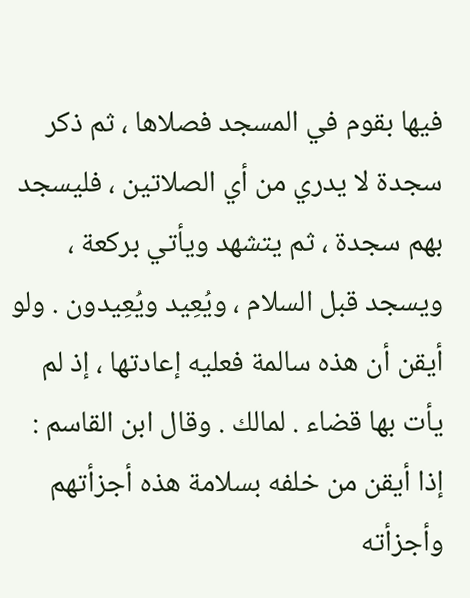فيها بقوم في المسجد فصلاها ، ثم ذكر سجدة لا يدري من أي الصلاتين ، فليسجد بهم سجدة ، ثم يتشهد ويأتي بركعة ، ويسجد قبل السلام ، ويُعِيد ويُعِيدون . ولو أيقن أن هذه سالمة فعليه إعادتها ، إذ لم يأت بها قضاء . لمالك . وقال ابن القاسم : إذا أيقن من خلفه بسلامة هذه أجزأتهم وأجزأته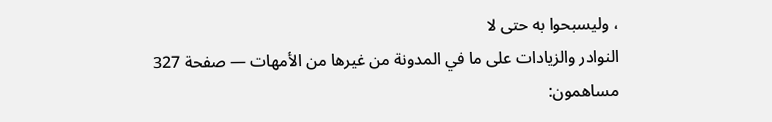، وليسبحوا به حتى لا
النوادر والزيادات على ما في المدونة من غيرها من الأمهات — صفحة 327
مساهمون: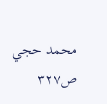محمد حجي
ص٣٢٧